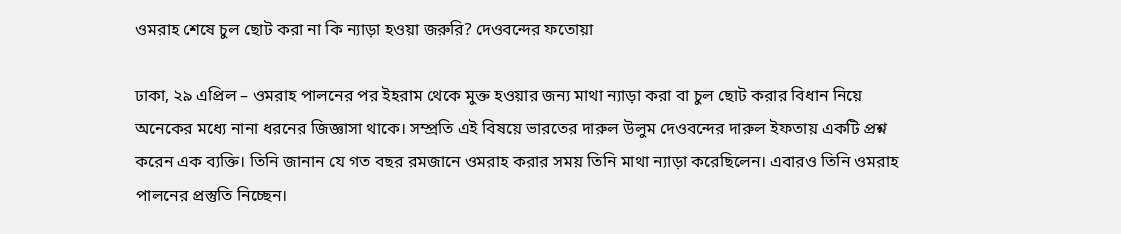ওমরাহ শেষে চুল ছোট করা না কি ন্যাড়া হওয়া জরুরি? দেওবন্দের ফতোয়া

ঢাকা, ২৯ এপ্রিল – ওমরাহ পালনের পর ইহরাম থেকে মুক্ত হওয়ার জন্য মাথা ন্যাড়া করা বা চুল ছোট করার বিধান নিয়ে অনেকের মধ্যে নানা ধরনের জিজ্ঞাসা থাকে। সম্প্রতি এই বিষয়ে ভারতের দারুল উলুম দেওবন্দের দারুল ইফতায় একটি প্রশ্ন করেন এক ব্যক্তি। তিনি জানান যে গত বছর রমজানে ওমরাহ করার সময় তিনি মাথা ন্যাড়া করেছিলেন। এবারও তিনি ওমরাহ পালনের প্রস্তুতি নিচ্ছেন।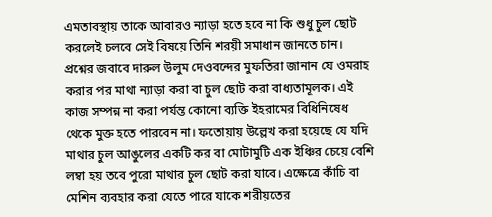এমতাবস্থায় তাকে আবারও ন্যাড়া হতে হবে না কি শুধু চুল ছোট করলেই চলবে সেই বিষয়ে তিনি শরয়ী সমাধান জানতে চান।
প্রশ্নের জবাবে দারুল উলুম দেওবন্দের মুফতিরা জানান যে ওমরাহ করার পর মাথা ন্যাড়া করা বা চুল ছোট করা বাধ্যতামূলক। এই কাজ সম্পন্ন না করা পর্যন্ত কোনো ব্যক্তি ইহরামের বিধিনিষেধ থেকে মুক্ত হতে পারবেন না। ফতোয়ায় উল্লেখ করা হয়েছে যে যদি মাথার চুল আঙুলের একটি কর বা মোটামুটি এক ইঞ্চির চেয়ে বেশি লম্বা হয় তবে পুরো মাথার চুল ছোট করা যাবে। এক্ষেত্রে কাঁচি বা মেশিন ব্যবহার করা যেতে পারে যাকে শরীয়তের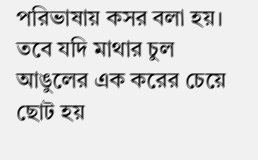পরিভাষায় কসর বলা হয়।
তবে যদি মাথার চুল আঙুলের এক করের চেয়ে ছোট হয়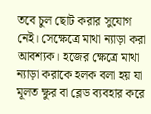তবে চুল ছোট করার সুযোগ নেই। সেক্ষেত্রে মাথা ন্যাড়া করা আবশ্যক। হজের ক্ষেত্রে মাথা ন্যাড়া করাকে হলক বলা হয় যা মূলত ক্ষুর বা ব্লেড ব্যবহার করে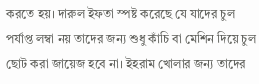করতে হয়। দারুল ইফতা স্পষ্ট করেছে যে যাদের চুল পর্যাপ্ত লম্বা নয় তাদের জন্য শুধু কাঁচি বা মেশিন দিয়ে চুল ছোট করা জায়েজ হবে না। ইহরাম খোলার জন্য তাদের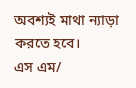অবশ্যই মাথা ন্যাড়া করতে হবে।
এস এম/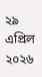২৯ এপ্রিল ২০২৬